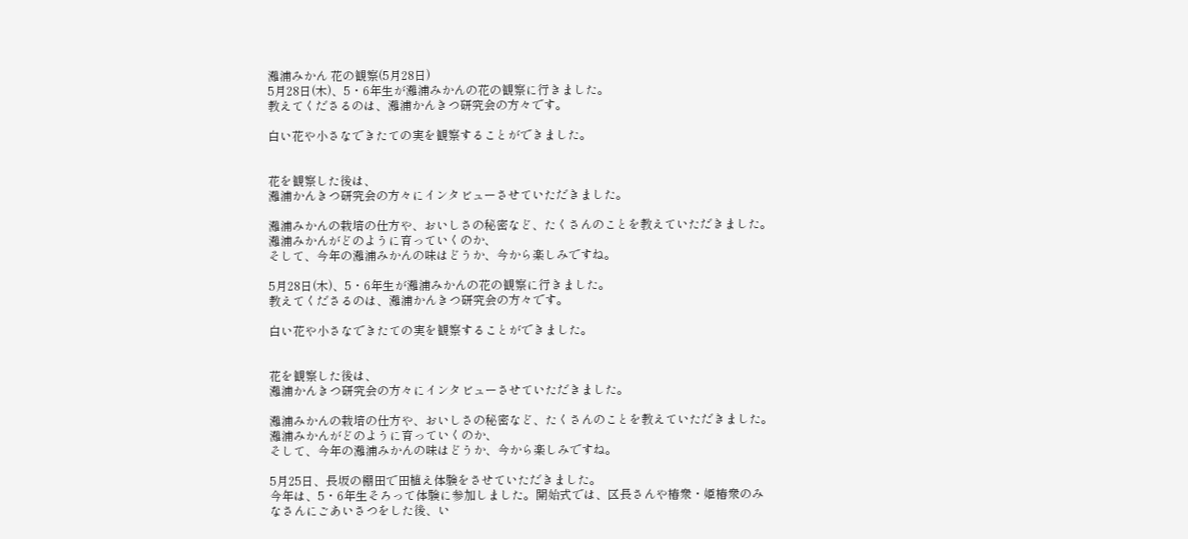灘浦みかん 花の観察(5月28日)
5月28日(木)、5・6年生が灘浦みかんの花の観察に行きました。
教えてくださるのは、灘浦かんきつ研究会の方々です。

白い花や小さなできたての実を観察することができました。


花を観察した後は、
灘浦かんきつ研究会の方々にインタビューさせていただきました。

灘浦みかんの栽培の仕方や、おいしさの秘密など、たくさんのことを教えていただきました。
灘浦みかんがどのように育っていくのか、
そして、今年の灘浦みかんの味はどうか、今から楽しみですね。

5月28日(木)、5・6年生が灘浦みかんの花の観察に行きました。
教えてくださるのは、灘浦かんきつ研究会の方々です。

白い花や小さなできたての実を観察することができました。


花を観察した後は、
灘浦かんきつ研究会の方々にインタビューさせていただきました。

灘浦みかんの栽培の仕方や、おいしさの秘密など、たくさんのことを教えていただきました。
灘浦みかんがどのように育っていくのか、
そして、今年の灘浦みかんの味はどうか、今から楽しみですね。

5月25日、長坂の棚田で田植え体験をさせていただきました。
今年は、5・6年生そろって体験に参加しました。開始式では、区長さんや椿衆・姫椿衆のみなさんにごあいさつをした後、い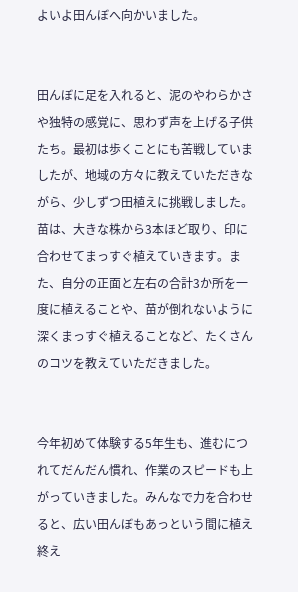よいよ田んぼへ向かいました。


田んぼに足を入れると、泥のやわらかさや独特の感覚に、思わず声を上げる子供たち。最初は歩くことにも苦戦していましたが、地域の方々に教えていただきながら、少しずつ田植えに挑戦しました。
苗は、大きな株から3本ほど取り、印に合わせてまっすぐ植えていきます。また、自分の正面と左右の合計3か所を一度に植えることや、苗が倒れないように深くまっすぐ植えることなど、たくさんのコツを教えていただきました。


今年初めて体験する5年生も、進むにつれてだんだん慣れ、作業のスピードも上がっていきました。みんなで力を合わせると、広い田んぼもあっという間に植え終え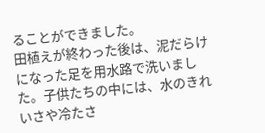ることができました。
田植えが終わった後は、泥だらけになった足を用水路で洗いました。子供たちの中には、水のきれいさや冷たさ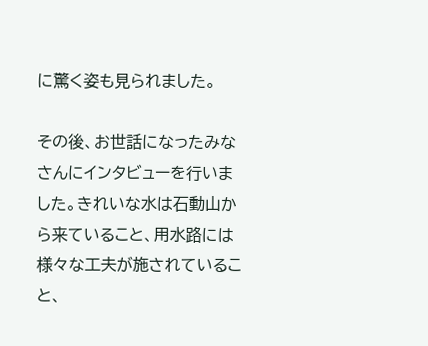に驚く姿も見られました。

その後、お世話になったみなさんにインタビューを行いました。きれいな水は石動山から来ていること、用水路には様々な工夫が施されていること、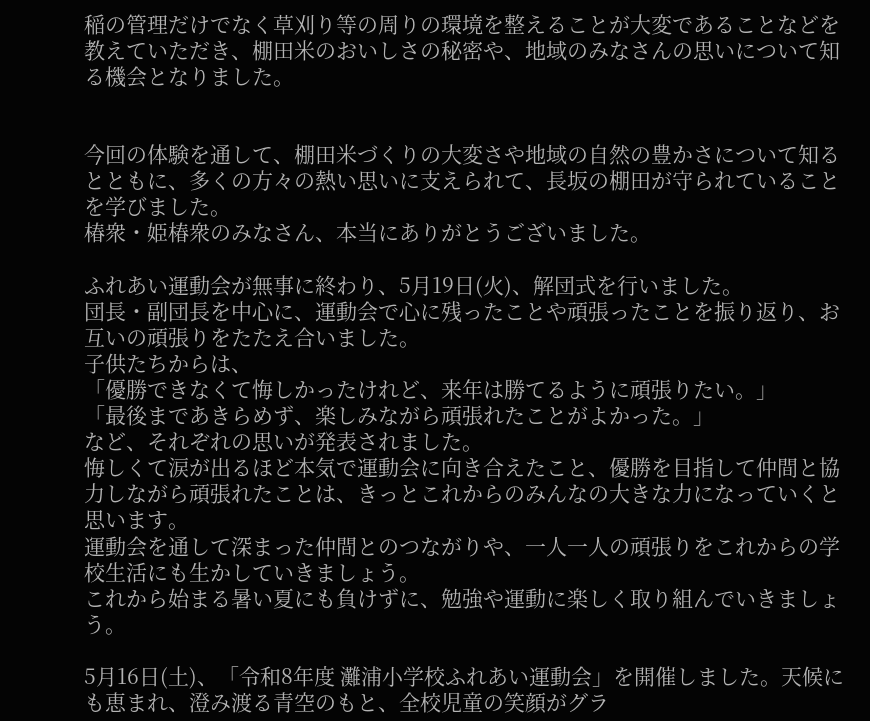稲の管理だけでなく草刈り等の周りの環境を整えることが大変であることなどを教えていただき、棚田米のおいしさの秘密や、地域のみなさんの思いについて知る機会となりました。


今回の体験を通して、棚田米づくりの大変さや地域の自然の豊かさについて知るとともに、多くの方々の熱い思いに支えられて、長坂の棚田が守られていることを学びました。
椿衆・姫椿衆のみなさん、本当にありがとうございました。

ふれあい運動会が無事に終わり、5月19日(火)、解団式を行いました。
団長・副団長を中心に、運動会で心に残ったことや頑張ったことを振り返り、お互いの頑張りをたたえ合いました。
子供たちからは、
「優勝できなくて悔しかったけれど、来年は勝てるように頑張りたい。」
「最後まであきらめず、楽しみながら頑張れたことがよかった。」
など、それぞれの思いが発表されました。
悔しくて涙が出るほど本気で運動会に向き合えたこと、優勝を目指して仲間と協力しながら頑張れたことは、きっとこれからのみんなの大きな力になっていくと思います。
運動会を通して深まった仲間とのつながりや、一人一人の頑張りをこれからの学校生活にも生かしていきましょう。
これから始まる暑い夏にも負けずに、勉強や運動に楽しく取り組んでいきましょう。

5月16日(土)、「令和8年度 灘浦小学校ふれあい運動会」を開催しました。天候にも恵まれ、澄み渡る青空のもと、全校児童の笑顔がグラ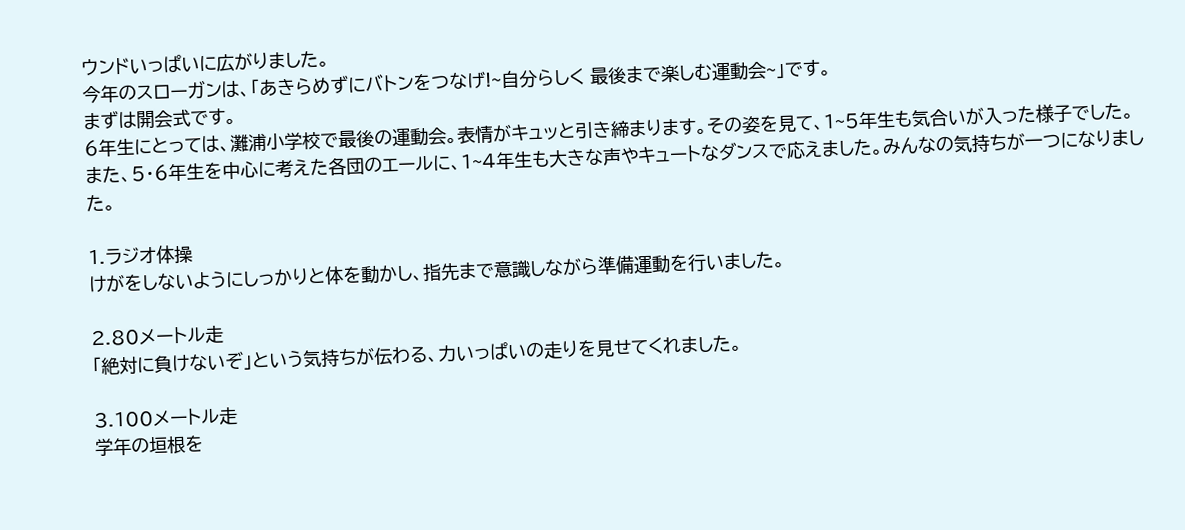ウンドいっぱいに広がりました。
今年のスローガンは、「あきらめずにバトンをつなげ!~自分らしく 最後まで楽しむ運動会~」です。
まずは開会式です。
6年生にとっては、灘浦小学校で最後の運動会。表情がキュッと引き締まります。その姿を見て、1~5年生も気合いが入った様子でした。
また、5・6年生を中心に考えた各団のエールに、1~4年生も大きな声やキュートなダンスで応えました。みんなの気持ちが一つになりました。

1.ラジオ体操
けがをしないようにしっかりと体を動かし、指先まで意識しながら準備運動を行いました。

2.80メートル走
「絶対に負けないぞ」という気持ちが伝わる、力いっぱいの走りを見せてくれました。

3.100メートル走
学年の垣根を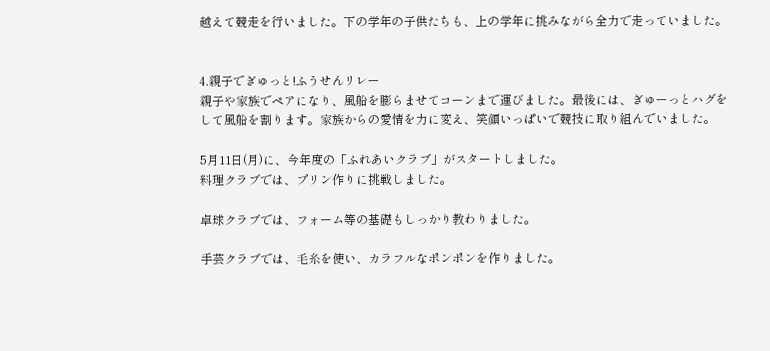越えて競走を行いました。下の学年の子供たちも、上の学年に挑みながら全力で走っていました。


4.親子でぎゅっと!ふうせんリレー
親子や家族でペアになり、風船を膨らませてコーンまで運びました。最後には、ぎゅーっとハグをして風船を割ります。家族からの愛情を力に変え、笑顔いっぱいで競技に取り組んでいました。

5月11日(月)に、今年度の「ふれあいクラブ」がスタートしました。
料理クラブでは、プリン作りに挑戦しました。

卓球クラブでは、フォーム等の基礎もしっかり教わりました。

手芸クラブでは、毛糸を使い、カラフルなポンポンを作りました。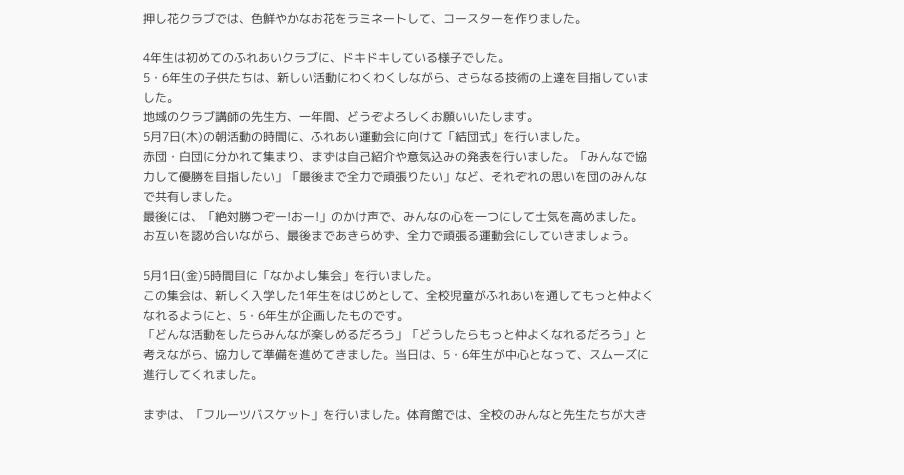押し花クラブでは、色鮮やかなお花をラミネートして、コースターを作りました。

4年生は初めてのふれあいクラブに、ドキドキしている様子でした。
5・6年生の子供たちは、新しい活動にわくわくしながら、さらなる技術の上達を目指していました。
地域のクラブ講師の先生方、一年間、どうぞよろしくお願いいたします。
5月7日(木)の朝活動の時間に、ふれあい運動会に向けて「結団式」を行いました。
赤団・白団に分かれて集まり、まずは自己紹介や意気込みの発表を行いました。「みんなで協力して優勝を目指したい」「最後まで全力で頑張りたい」など、それぞれの思いを団のみんなで共有しました。
最後には、「絶対勝つぞー!おー!」のかけ声で、みんなの心を一つにして士気を高めました。
お互いを認め合いながら、最後まであきらめず、全力で頑張る運動会にしていきましょう。

5月1日(金)5時間目に「なかよし集会」を行いました。
この集会は、新しく入学した1年生をはじめとして、全校児童がふれあいを通してもっと仲よくなれるようにと、5・6年生が企画したものです。
「どんな活動をしたらみんなが楽しめるだろう」「どうしたらもっと仲よくなれるだろう」と考えながら、協力して準備を進めてきました。当日は、5・6年生が中心となって、スムーズに進行してくれました。

まずは、「フルーツバスケット」を行いました。体育館では、全校のみんなと先生たちが大き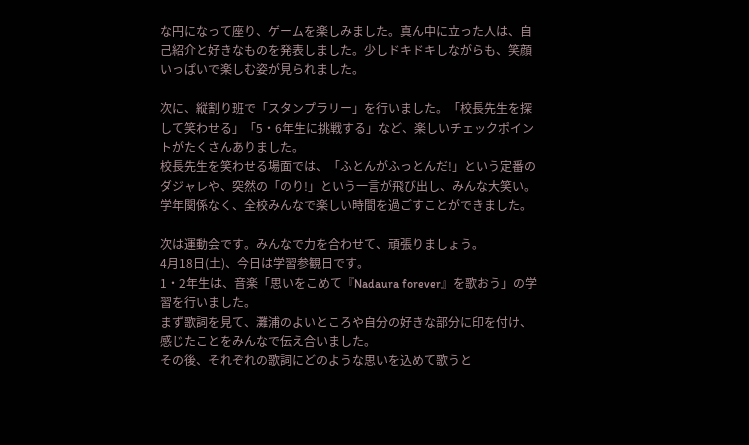な円になって座り、ゲームを楽しみました。真ん中に立った人は、自己紹介と好きなものを発表しました。少しドキドキしながらも、笑顔いっぱいで楽しむ姿が見られました。

次に、縦割り班で「スタンプラリー」を行いました。「校長先生を探して笑わせる」「5・6年生に挑戦する」など、楽しいチェックポイントがたくさんありました。
校長先生を笑わせる場面では、「ふとんがふっとんだ!」という定番のダジャレや、突然の「のり!」という一言が飛び出し、みんな大笑い。学年関係なく、全校みんなで楽しい時間を過ごすことができました。

次は運動会です。みんなで力を合わせて、頑張りましょう。
4月18日(土)、今日は学習参観日です。
1・2年生は、音楽「思いをこめて『Nadaura forever』を歌おう」の学習を行いました。
まず歌詞を見て、灘浦のよいところや自分の好きな部分に印を付け、感じたことをみんなで伝え合いました。
その後、それぞれの歌詞にどのような思いを込めて歌うと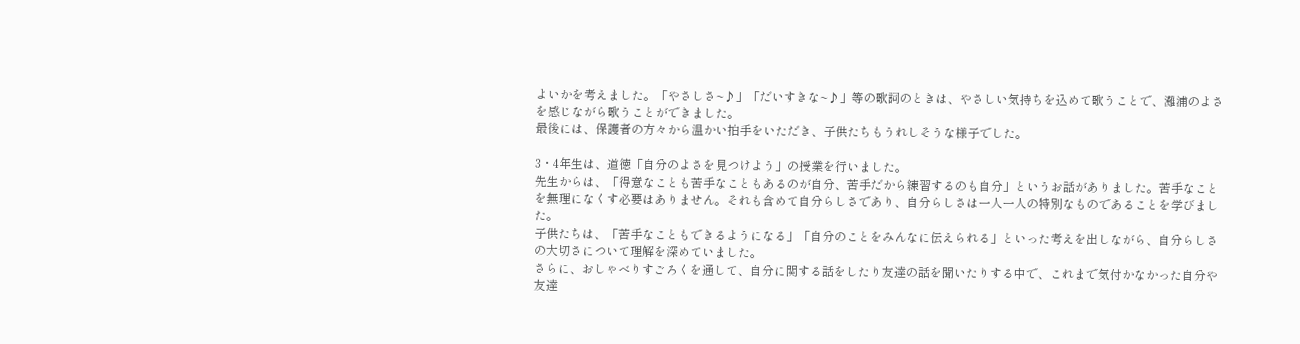よいかを考えました。「やさしさ~♪」「だいすきな~♪」等の歌詞のときは、やさしい気持ちを込めて歌うことで、灘浦のよさを感じながら歌うことができました。
最後には、保護者の方々から温かい拍手をいただき、子供たちもうれしそうな様子でした。

3・4年生は、道徳「自分のよさを見つけよう」の授業を行いました。
先生からは、「得意なことも苦手なこともあるのが自分、苦手だから練習するのも自分」というお話がありました。苦手なことを無理になくす必要はありません。それも含めて自分らしさであり、自分らしさは一人一人の特別なものであることを学びました。
子供たちは、「苦手なこともできるようになる」「自分のことをみんなに伝えられる」といった考えを出しながら、自分らしさの大切さについて理解を深めていました。
さらに、おしゃべりすごろくを通して、自分に関する話をしたり友達の話を聞いたりする中で、これまで気付かなかった自分や友達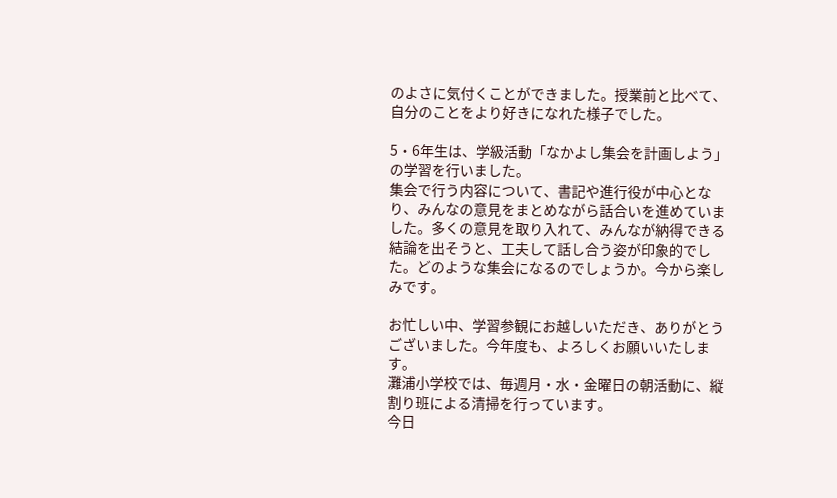のよさに気付くことができました。授業前と比べて、自分のことをより好きになれた様子でした。

5・6年生は、学級活動「なかよし集会を計画しよう」の学習を行いました。
集会で行う内容について、書記や進行役が中心となり、みんなの意見をまとめながら話合いを進めていました。多くの意見を取り入れて、みんなが納得できる結論を出そうと、工夫して話し合う姿が印象的でした。どのような集会になるのでしょうか。今から楽しみです。

お忙しい中、学習参観にお越しいただき、ありがとうございました。今年度も、よろしくお願いいたします。
灘浦小学校では、毎週月・水・金曜日の朝活動に、縦割り班による清掃を行っています。
今日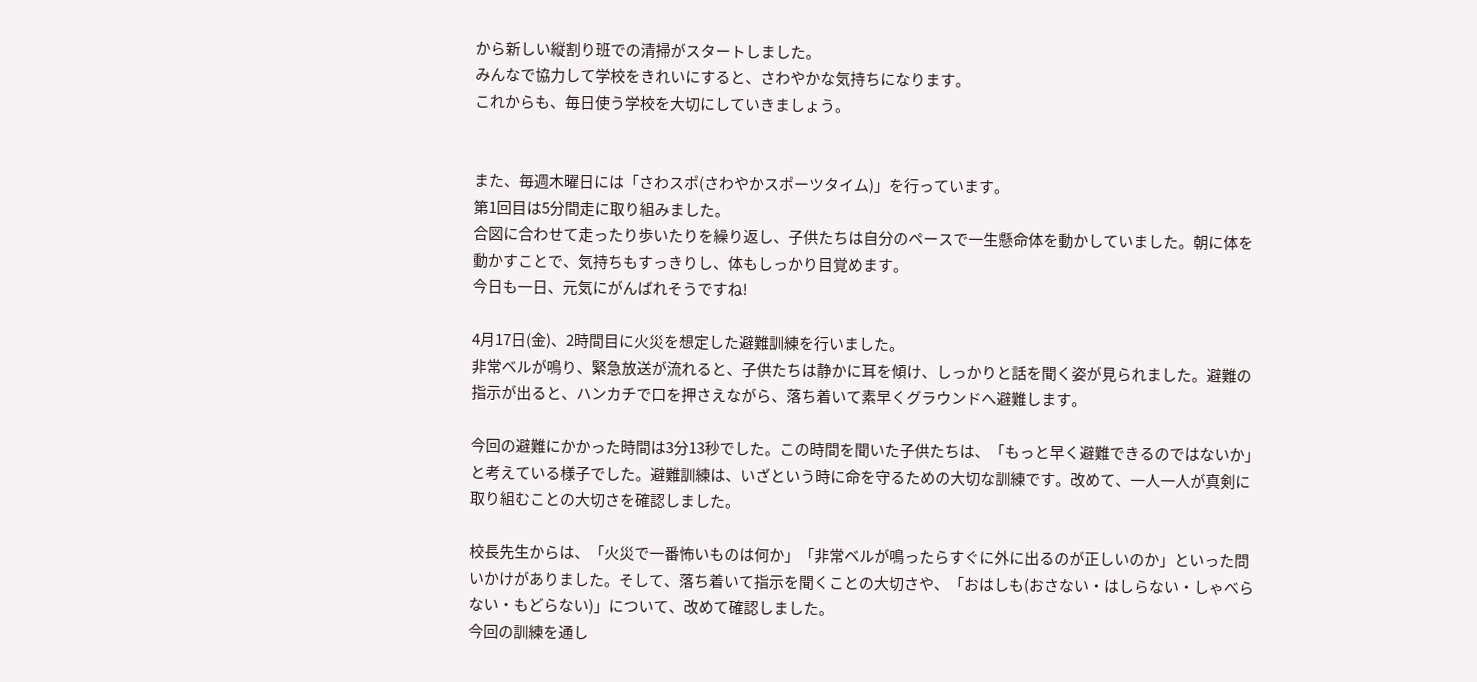から新しい縦割り班での清掃がスタートしました。
みんなで協力して学校をきれいにすると、さわやかな気持ちになります。
これからも、毎日使う学校を大切にしていきましょう。


また、毎週木曜日には「さわスポ(さわやかスポーツタイム)」を行っています。
第1回目は5分間走に取り組みました。
合図に合わせて走ったり歩いたりを繰り返し、子供たちは自分のペースで一生懸命体を動かしていました。朝に体を動かすことで、気持ちもすっきりし、体もしっかり目覚めます。
今日も一日、元気にがんばれそうですね!

4月17日(金)、2時間目に火災を想定した避難訓練を行いました。
非常ベルが鳴り、緊急放送が流れると、子供たちは静かに耳を傾け、しっかりと話を聞く姿が見られました。避難の指示が出ると、ハンカチで口を押さえながら、落ち着いて素早くグラウンドへ避難します。

今回の避難にかかった時間は3分13秒でした。この時間を聞いた子供たちは、「もっと早く避難できるのではないか」と考えている様子でした。避難訓練は、いざという時に命を守るための大切な訓練です。改めて、一人一人が真剣に取り組むことの大切さを確認しました。

校長先生からは、「火災で一番怖いものは何か」「非常ベルが鳴ったらすぐに外に出るのが正しいのか」といった問いかけがありました。そして、落ち着いて指示を聞くことの大切さや、「おはしも(おさない・はしらない・しゃべらない・もどらない)」について、改めて確認しました。
今回の訓練を通し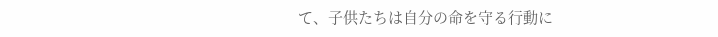て、子供たちは自分の命を守る行動に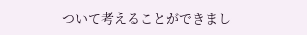ついて考えることができまし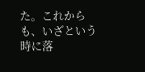た。これからも、いざという時に落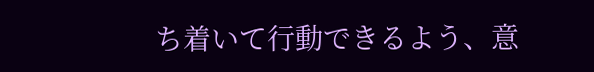ち着いて行動できるよう、意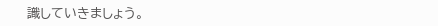識していきましょう。